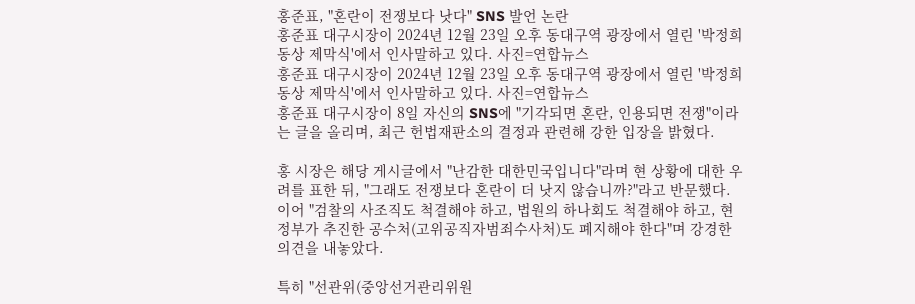홍준표, "혼란이 전쟁보다 낫다" SNS 발언 논란
홍준표 대구시장이 2024년 12월 23일 오후 동대구역 광장에서 열린 '박정희 동상 제막식'에서 인사말하고 있다. 사진=연합뉴스
홍준표 대구시장이 2024년 12월 23일 오후 동대구역 광장에서 열린 '박정희 동상 제막식'에서 인사말하고 있다. 사진=연합뉴스
홍준표 대구시장이 8일 자신의 SNS에 "기각되면 혼란, 인용되면 전쟁"이라는 글을 올리며, 최근 헌법재판소의 결정과 관련해 강한 입장을 밝혔다.

홍 시장은 해당 게시글에서 "난감한 대한민국입니다"라며 현 상황에 대한 우려를 표한 뒤, "그래도 전쟁보다 혼란이 더 낫지 않습니까?"라고 반문했다. 이어 "검찰의 사조직도 척결해야 하고, 법원의 하나회도 척결해야 하고, 현 정부가 추진한 공수처(고위공직자범죄수사처)도 폐지해야 한다"며 강경한 의견을 내놓았다.

특히 "선관위(중앙선거관리위원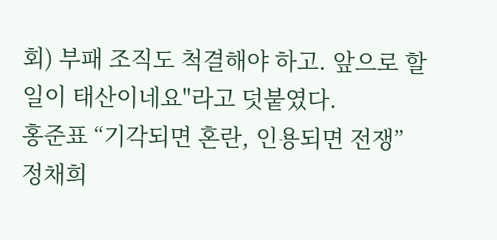회) 부패 조직도 척결해야 하고. 앞으로 할 일이 태산이네요"라고 덧붙였다.
홍준표 “기각되면 혼란, 인용되면 전쟁”
정채희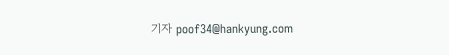기자 poof34@hankyung.com